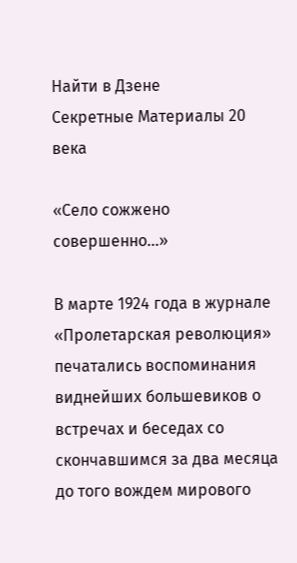Найти в Дзене
Секретные Материалы 20 века

«Село сожжено совершенно...»

В марте 1924 года в журнале «Пролетарская революция» печатались воспоминания виднейших большевиков о встречах и беседах со скончавшимся за два месяца до того вождем мирового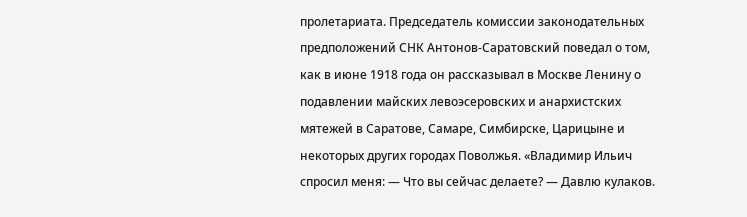пролетариата. Председатель комиссии законодательных предположений СНК Антонов-Саратовский поведал о том, как в июне 1918 года он рассказывал в Москве Ленину о подавлении майских левоэсеровских и анархистских мятежей в Саратове, Самаре, Симбирске, Царицыне и некоторых других городах Поволжья. «Владимир Ильич спросил меня: — Что вы сейчас делаете? — Давлю кулаков.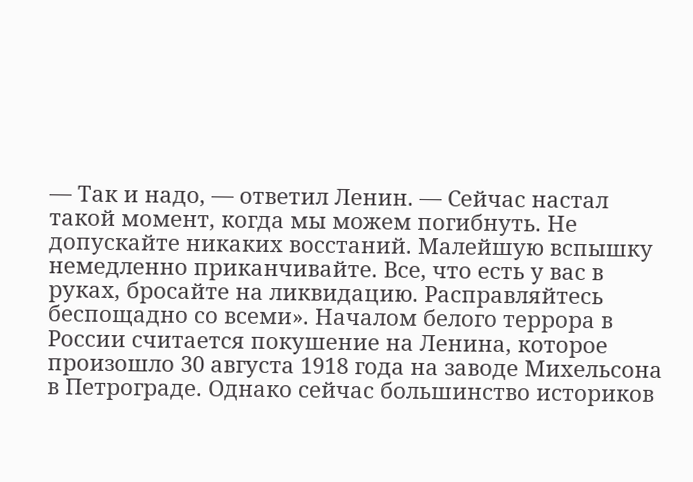— Так и надо, — ответил Ленин. — Сейчас настал такой момент, когда мы можем погибнуть. Не допускайте никаких восстаний. Малейшую вспышку немедленно приканчивайте. Все, что есть у вас в руках, бросайте на ликвидацию. Расправляйтесь беспощадно со всеми». Началом белого террора в России считается покушение на Ленина, которое произошло 30 августа 1918 года на заводе Михельсона в Петрограде. Однако сейчас большинство историков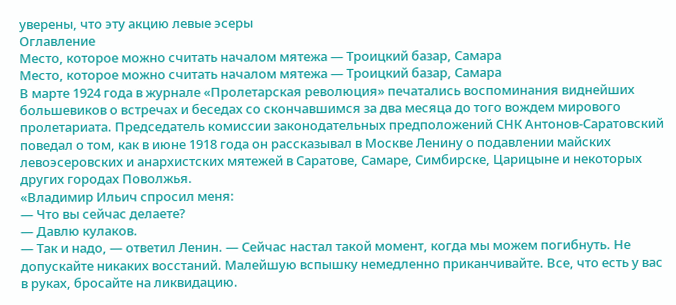уверены, что эту акцию левые эсеры
Оглавление
Место, которое можно считать началом мятежа — Троицкий базар, Самара
Место, которое можно считать началом мятежа — Троицкий базар, Самара
В марте 1924 года в журнале «Пролетарская революция» печатались воспоминания виднейших большевиков о встречах и беседах со скончавшимся за два месяца до того вождем мирового пролетариата. Председатель комиссии законодательных предположений СНК Антонов-Саратовский поведал о том, как в июне 1918 года он рассказывал в Москве Ленину о подавлении майских левоэсеровских и анархистских мятежей в Саратове, Самаре, Симбирске, Царицыне и некоторых других городах Поволжья.
«Владимир Ильич спросил меня:
— Что вы сейчас делаете?
— Давлю кулаков.
— Так и надо, — ответил Ленин. — Сейчас настал такой момент, когда мы можем погибнуть. Не допускайте никаких восстаний. Малейшую вспышку немедленно приканчивайте. Все, что есть у вас в руках, бросайте на ликвидацию.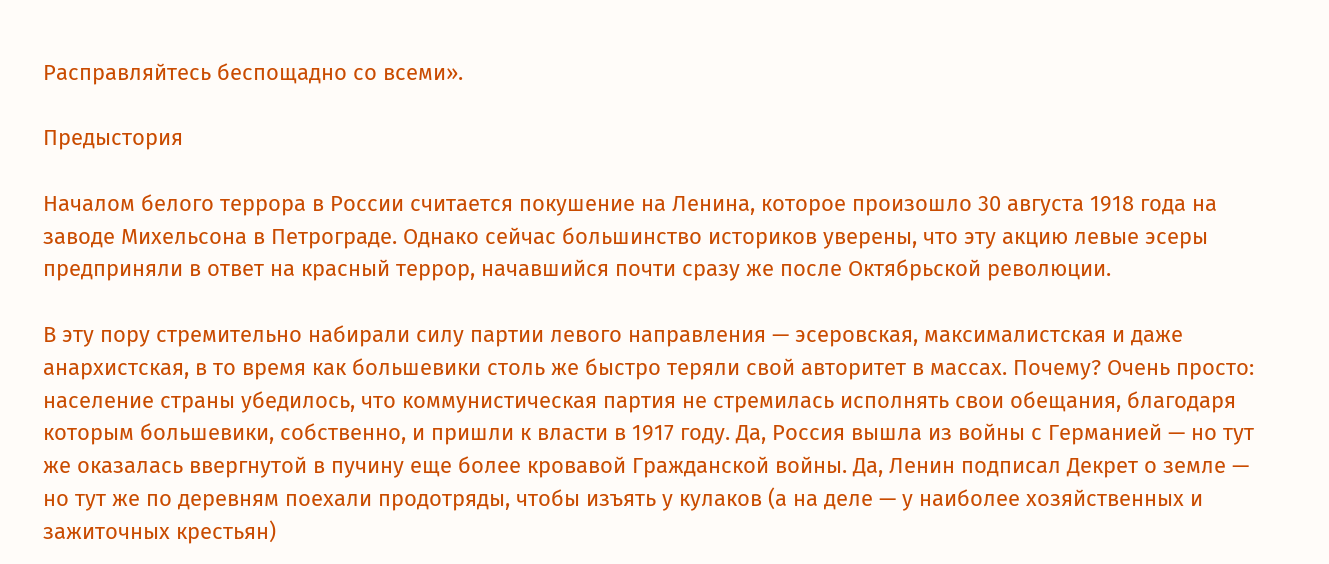Расправляйтесь беспощадно со всеми».

Предыстория

Началом белого террора в России считается покушение на Ленина, которое произошло 30 августа 1918 года на заводе Михельсона в Петрограде. Однако сейчас большинство историков уверены, что эту акцию левые эсеры предприняли в ответ на красный террор, начавшийся почти сразу же после Октябрьской революции.

В эту пору стремительно набирали силу партии левого направления — эсеровская, максималистская и даже анархистская, в то время как большевики столь же быстро теряли свой авторитет в массах. Почему? Очень просто: население страны убедилось, что коммунистическая партия не стремилась исполнять свои обещания, благодаря которым большевики, собственно, и пришли к власти в 1917 году. Да, Россия вышла из войны с Германией — но тут же оказалась ввергнутой в пучину еще более кровавой Гражданской войны. Да, Ленин подписал Декрет о земле — но тут же по деревням поехали продотряды, чтобы изъять у кулаков (а на деле — у наиболее хозяйственных и зажиточных крестьян)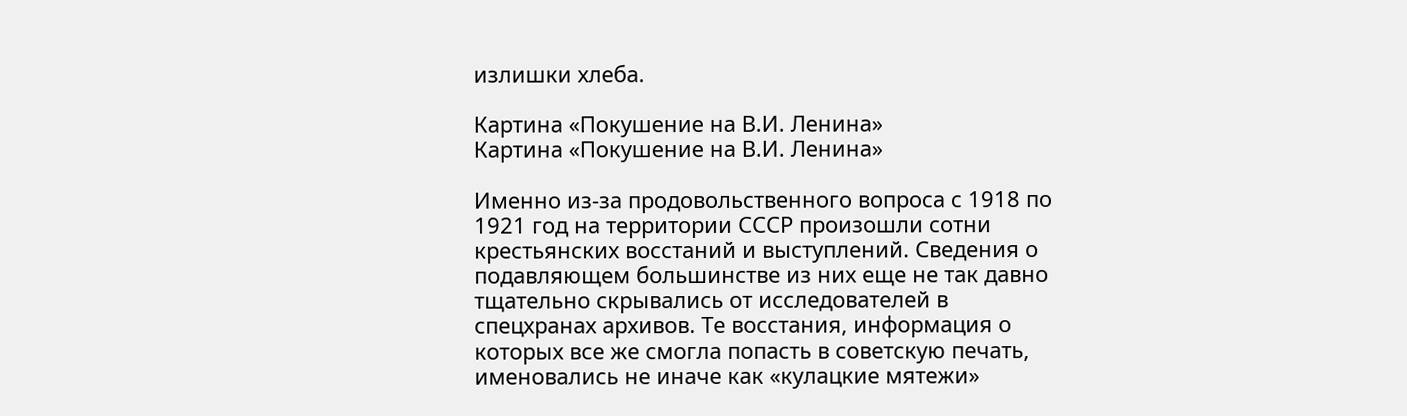излишки хлеба.

Картина «Покушение на В.И. Ленина»
Картина «Покушение на В.И. Ленина»

Именно из-за продовольственного вопроса с 1918 по 1921 год на территории СССР произошли сотни крестьянских восстаний и выступлений. Сведения о подавляющем большинстве из них еще не так давно тщательно скрывались от исследователей в спецхранах архивов. Те восстания, информация о которых все же смогла попасть в советскую печать, именовались не иначе как «кулацкие мятежи»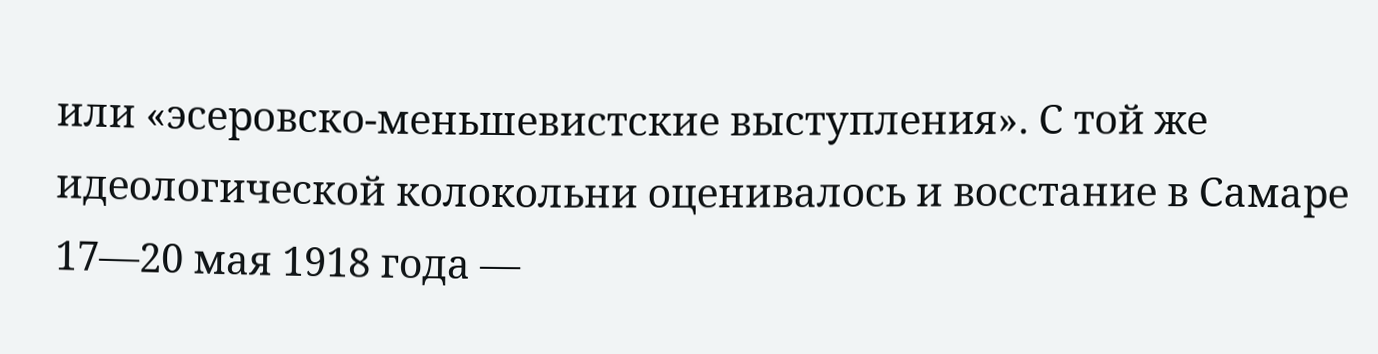или «эсеровско-меньшевистские выступления». С той же идеологической колокольни оценивалось и восстание в Самаре 17—20 мая 1918 года —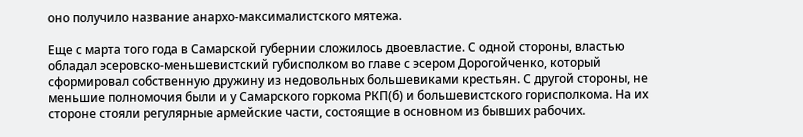оно получило название анархо-максималистского мятежа.

Еще с марта того года в Самарской губернии сложилось двоевластие. С одной стороны, властью обладал эсеровско-меньшевистский губисполком во главе с эсером Дорогойченко, который сформировал собственную дружину из недовольных большевиками крестьян. С другой стороны, не меньшие полномочия были и у Самарского горкома РКП(б) и большевистского горисполкома. На их стороне стояли регулярные армейские части, состоящие в основном из бывших рабочих.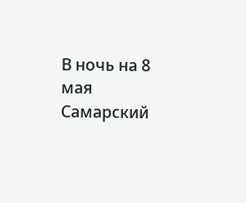В ночь на 8 мая Самарский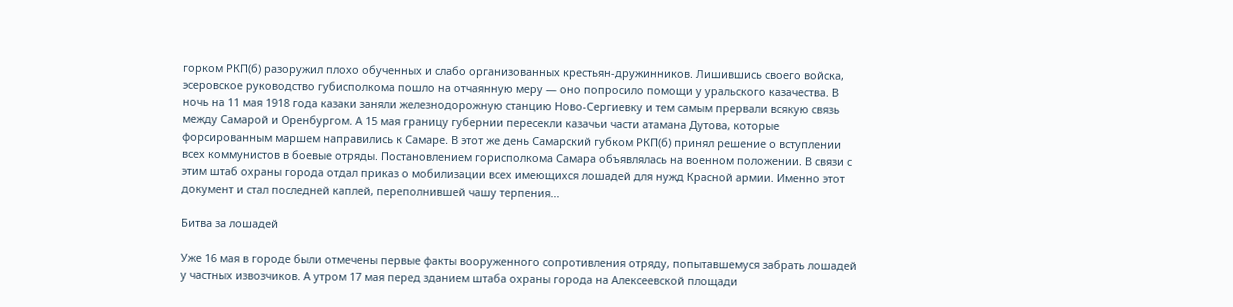горком РКП(б) разоружил плохо обученных и слабо организованных крестьян-дружинников. Лишившись своего войска, эсеровское руководство губисполкома пошло на отчаянную меру — оно попросило помощи у уральского казачества. В ночь на 11 мая 1918 года казаки заняли железнодорожную станцию Ново-Сергиевку и тем самым прервали всякую связь между Самарой и Оренбургом. А 15 мая границу губернии пересекли казачьи части атамана Дутова, которые форсированным маршем направились к Самаре. В этот же день Самарский губком РКП(б) принял решение о вступлении всех коммунистов в боевые отряды. Постановлением горисполкома Самара объявлялась на военном положении. В связи с этим штаб охраны города отдал приказ о мобилизации всех имеющихся лошадей для нужд Красной армии. Именно этот документ и стал последней каплей, переполнившей чашу терпения...

Битва за лошадей

Уже 16 мая в городе были отмечены первые факты вооруженного сопротивления отряду, попытавшемуся забрать лошадей у частных извозчиков. А утром 17 мая перед зданием штаба охраны города на Алексеевской площади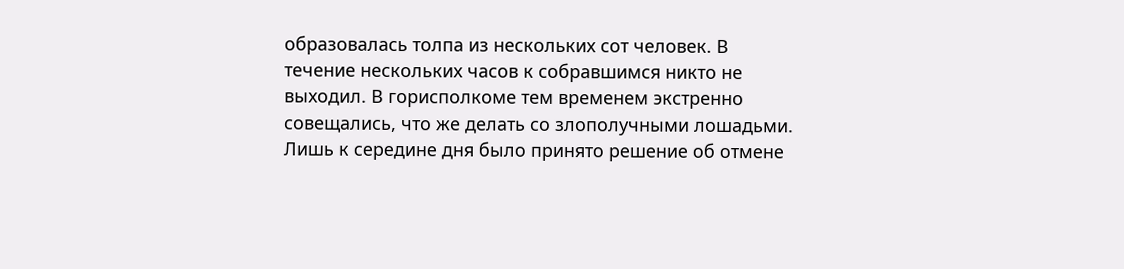образовалась толпа из нескольких сот человек. В течение нескольких часов к собравшимся никто не выходил. В горисполкоме тем временем экстренно совещались, что же делать со злополучными лошадьми. Лишь к середине дня было принято решение об отмене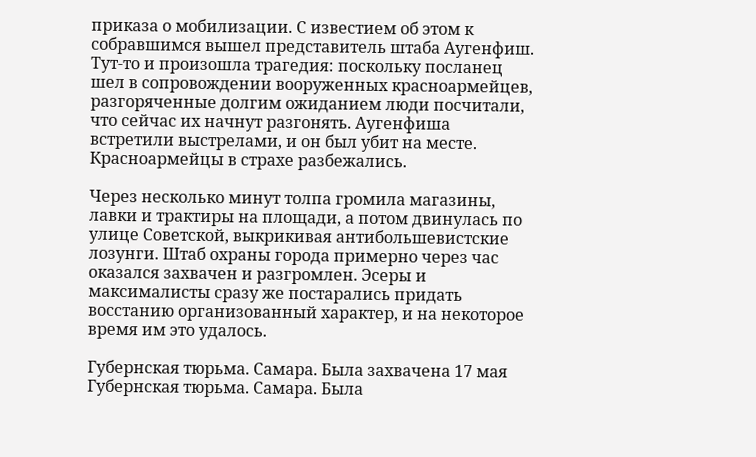приказа о мобилизации. С известием об этом к собравшимся вышел представитель штаба Аугенфиш. Тут-то и произошла трагедия: поскольку посланец шел в сопровождении вооруженных красноармейцев, разгоряченные долгим ожиданием люди посчитали, что сейчас их начнут разгонять. Аугенфиша встретили выстрелами, и он был убит на месте. Красноармейцы в страхе разбежались.

Через несколько минут толпа громила магазины, лавки и трактиры на площади, а потом двинулась по улице Советской, выкрикивая антибольшевистские лозунги. Штаб охраны города примерно через час оказался захвачен и разгромлен. Эсеры и максималисты сразу же постарались придать восстанию организованный характер, и на некоторое время им это удалось.

Губернская тюрьма. Самара. Была захвачена 17 мая
Губернская тюрьма. Самара. Была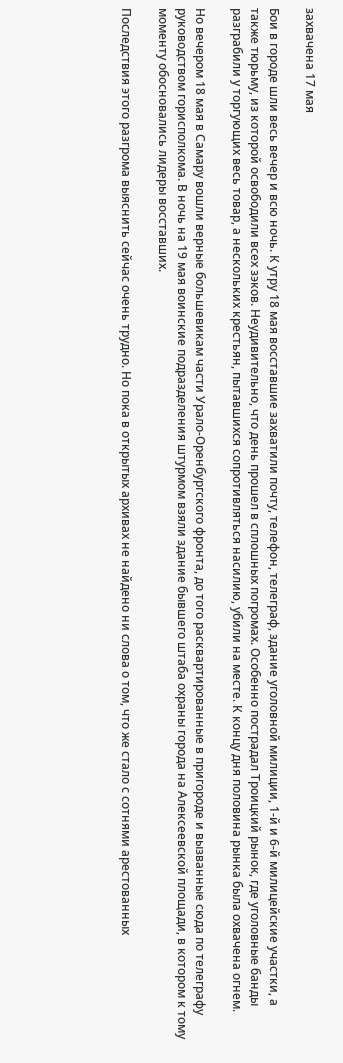захвачена 17 мая

Бои в городе шли весь вечер и всю ночь. К утру 18 мая восставшие захватили почту, телефон, телеграф, здание уголовной милиции, 1-й и 6-й милицейские участки, а также тюрьму, из которой освободили всех зэков. Неудивительно, что день прошел в сплошных погромах. Особенно пострадал Троицкий рынок, где уголовные банды разграбили у торгующих весь товар, а нескольких крестьян, пытавшихся сопротивляться насилию, убили на месте. К концу дня половина рынка была охвачена огнем.

Но вечером 18 мая в Самару вошли верные большевикам части Урало-Оренбургского фронта, до того расквартированные в пригороде и вызванные сюда по телеграфу руководством горисполкома. В ночь на 19 мая воинские подразделения штурмом взяли здание бывшего штаба охраны города на Алексеевской площади, в котором к тому моменту обосновались лидеры восставших.

Последствия этого разгрома выяснить сейчас очень трудно. Но пока в открытых архивах не найдено ни слова о том, что же стало с сотнями арестованных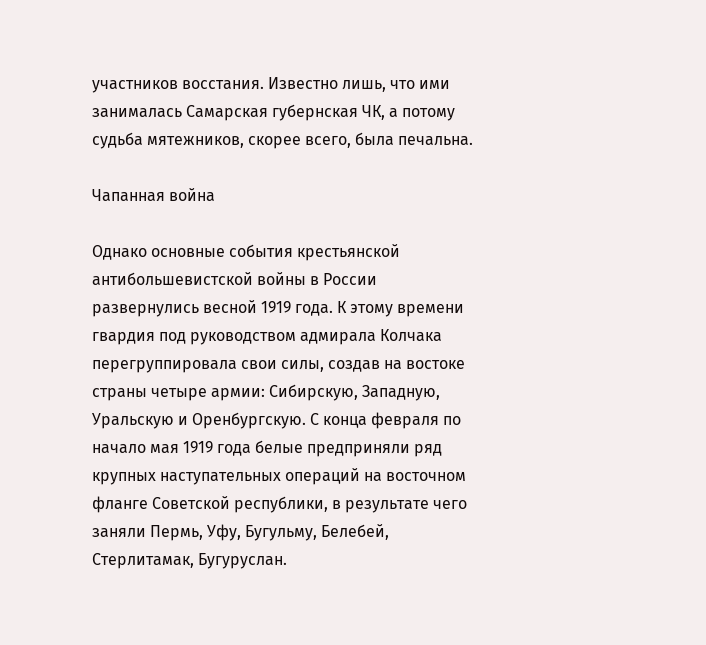участников восстания. Известно лишь, что ими занималась Самарская губернская ЧК, а потому судьба мятежников, скорее всего, была печальна.

Чапанная война

Однако основные события крестьянской антибольшевистской войны в России развернулись весной 1919 года. К этому времени гвардия под руководством адмирала Колчака перегруппировала свои силы, создав на востоке страны четыре армии: Сибирскую, Западную, Уральскую и Оренбургскую. С конца февраля по начало мая 1919 года белые предприняли ряд крупных наступательных операций на восточном фланге Cоветской республики, в результате чего заняли Пермь, Уфу, Бугульму, Белебей, Стерлитамак, Бугуруслан.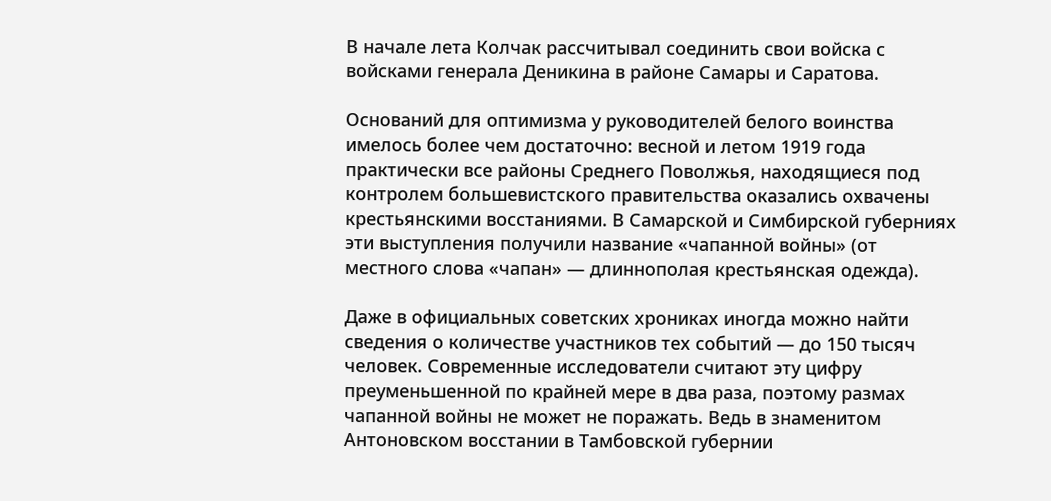В начале лета Колчак рассчитывал соединить свои войска с войсками генерала Деникина в районе Самары и Саратова.

Оснований для оптимизма у руководителей белого воинства имелось более чем достаточно: весной и летом 1919 года практически все районы Среднего Поволжья, находящиеся под контролем большевистского правительства оказались охвачены крестьянскими восстаниями. В Самарской и Симбирской губерниях эти выступления получили название «чапанной войны» (от местного слова «чапан» — длиннополая крестьянская одежда).

Даже в официальных советских хрониках иногда можно найти сведения о количестве участников тех событий — до 150 тысяч человек. Современные исследователи считают эту цифру преуменьшенной по крайней мере в два раза, поэтому размах чапанной войны не может не поражать. Ведь в знаменитом Антоновском восстании в Тамбовской губернии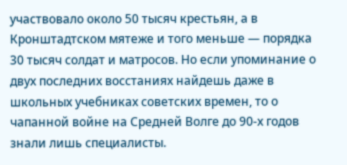участвовало около 50 тысяч крестьян, а в Кронштадтском мятеже и того меньше — порядка 30 тысяч солдат и матросов. Но если упоминание о двух последних восстаниях найдешь даже в школьных учебниках советских времен, то о чапанной войне на Средней Волге до 90-х годов знали лишь специалисты.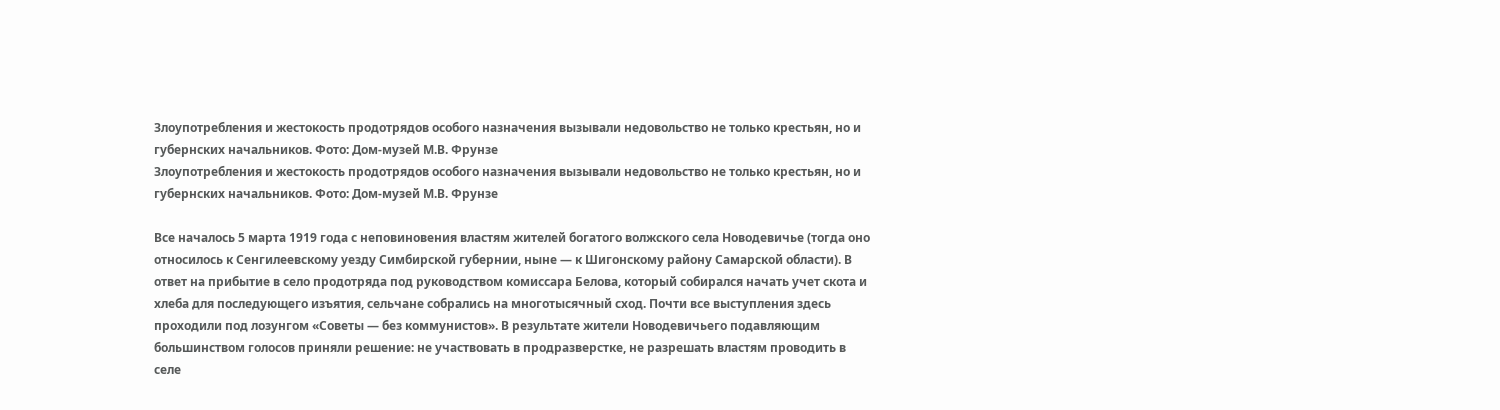Злоупотребления и жестокость продотрядов особого назначения вызывали недовольство не только крестьян, но и губернских начальников. Фото: Дом-музей М.В. Фрунзе
Злоупотребления и жестокость продотрядов особого назначения вызывали недовольство не только крестьян, но и губернских начальников. Фото: Дом-музей М.В. Фрунзе

Все началось 5 марта 1919 года с неповиновения властям жителей богатого волжского села Новодевичье (тогда оно относилось к Сенгилеевскому уезду Симбирской губернии, ныне — к Шигонскому району Самарской области). В ответ на прибытие в село продотряда под руководством комиссара Белова, который собирался начать учет скота и хлеба для последующего изъятия, сельчане собрались на многотысячный сход. Почти все выступления здесь проходили под лозунгом «Советы — без коммунистов». В результате жители Новодевичьего подавляющим большинством голосов приняли решение: не участвовать в продразверстке, не разрешать властям проводить в селе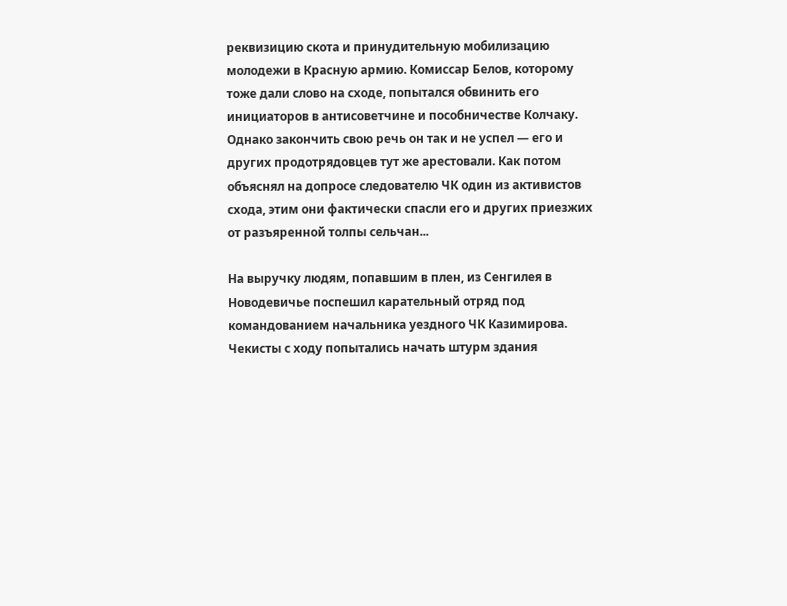реквизицию скота и принудительную мобилизацию молодежи в Красную армию. Комиссар Белов, которому тоже дали слово на сходе, попытался обвинить его инициаторов в антисоветчине и пособничестве Колчаку. Однако закончить свою речь он так и не успел — его и других продотрядовцев тут же арестовали. Как потом объяснял на допросе следователю ЧК один из активистов схода, этим они фактически спасли его и других приезжих от разъяренной толпы сельчан...

На выручку людям, попавшим в плен, из Сенгилея в Новодевичье поспешил карательный отряд под командованием начальника уездного ЧК Казимирова. Чекисты с ходу попытались начать штурм здания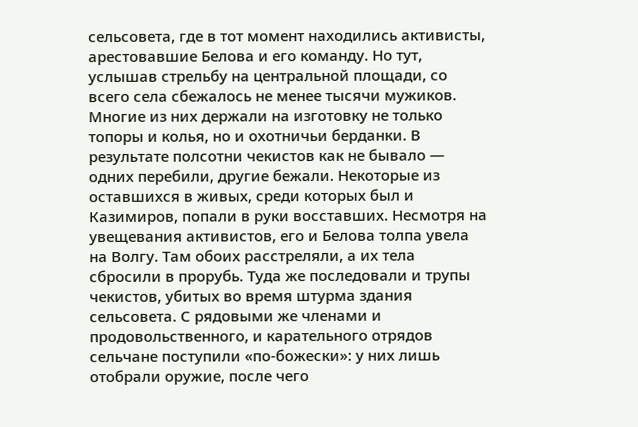сельсовета, где в тот момент находились активисты, арестовавшие Белова и его команду. Но тут, услышав стрельбу на центральной площади, со всего села сбежалось не менее тысячи мужиков. Многие из них держали на изготовку не только топоры и колья, но и охотничьи берданки. В результате полсотни чекистов как не бывало — одних перебили, другие бежали. Некоторые из оставшихся в живых, среди которых был и Казимиров, попали в руки восставших. Несмотря на увещевания активистов, его и Белова толпа увела на Волгу. Там обоих расстреляли, а их тела сбросили в прорубь. Туда же последовали и трупы чекистов, убитых во время штурма здания сельсовета. С рядовыми же членами и продовольственного, и карательного отрядов сельчане поступили «по-божески»: у них лишь отобрали оружие, после чего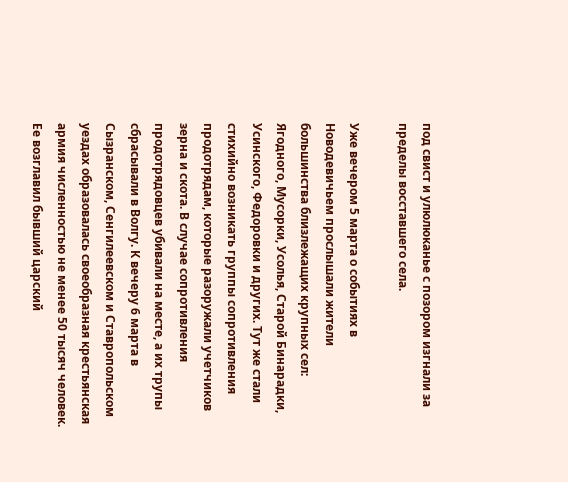под свист и улюлюканье с позором изгнали за пределы восставшего села.

Уже вечером 5 марта о событиях в Новодевичьем прослышали жители большинства близлежащих крупных сел: Ягодного, Мусорки, Усолья, Старой Бинарадки, Усинского, Федоровки и других. Тут же стали стихийно возникать группы сопротивления продотрядам, которые разоружали учетчиков зерна и скота. В случае сопротивления продотрядовцев убивали на месте, а их трупы сбрасывали в Волгу. К вечеру 6 марта в Сызранском, Сенгилеевском и Ставропольском уездах образовалась своеобразная крестьянская армия численностью не менее 50 тысяч человек. Ее возглавил бывший царский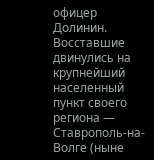офицер Долинин. Восставшие двинулись на крупнейший населенный пункт своего региона — Ставрополь-на-Волге (ныне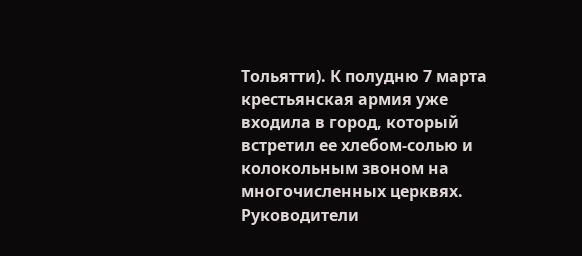Тольятти). К полудню 7 марта крестьянская армия уже входила в город, который встретил ее хлебом-солью и колокольным звоном на многочисленных церквях. Руководители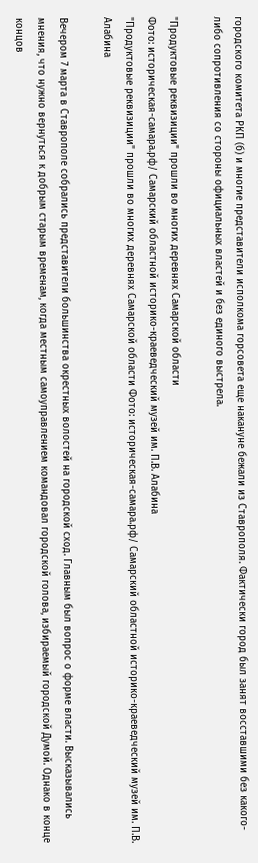городского комитета РКП (б) и многие представители исполкома горсовета еще накануне бежали из Ставрополя. Фактически город был занят восставшими без какого-либо сопротивления со стороны официальных властей и без единого выстрела.

"Продуктовые реквизиции" прошли во многих деревнях Самарской области
Фото: историческая-самара.рф/ Cамарский областной историко-краеведческий музей им. П.В. Алабина
"Продуктовые реквизиции" прошли во многих деревнях Самарской области Фото: историческая-самара.рф/ Cамарский областной историко-краеведческий музей им. П.В. Алабина

Вечером 7 марта в Ставрополе собрались представители большинства окрестных волостей на городской сход. Главным был вопрос о форме власти. Высказывались мнения, что нужно вернуться к добрым старым временам, когда местным самоуправлением командовал городской голова, избираемый городской Думой. Однако в конце концов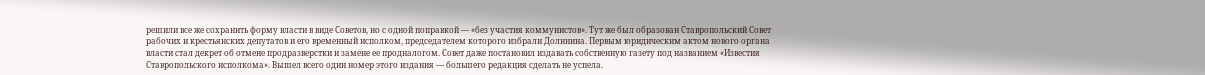решили все же сохранить форму власти в виде Советов, но с одной поправкой — «без участия коммунистов». Тут же был образован Ставропольский Совет рабочих и крестьянских депутатов и его временный исполком, председателем которого избрали Долинина. Первым юридическим актом нового органа власти стал декрет об отмене продразверстки и замене ее продналогом. Совет даже постановил издавать собственную газету под названием «Известия Ставропольского исполкома». Вышел всего один номер этого издания — большего редакция сделать не успела.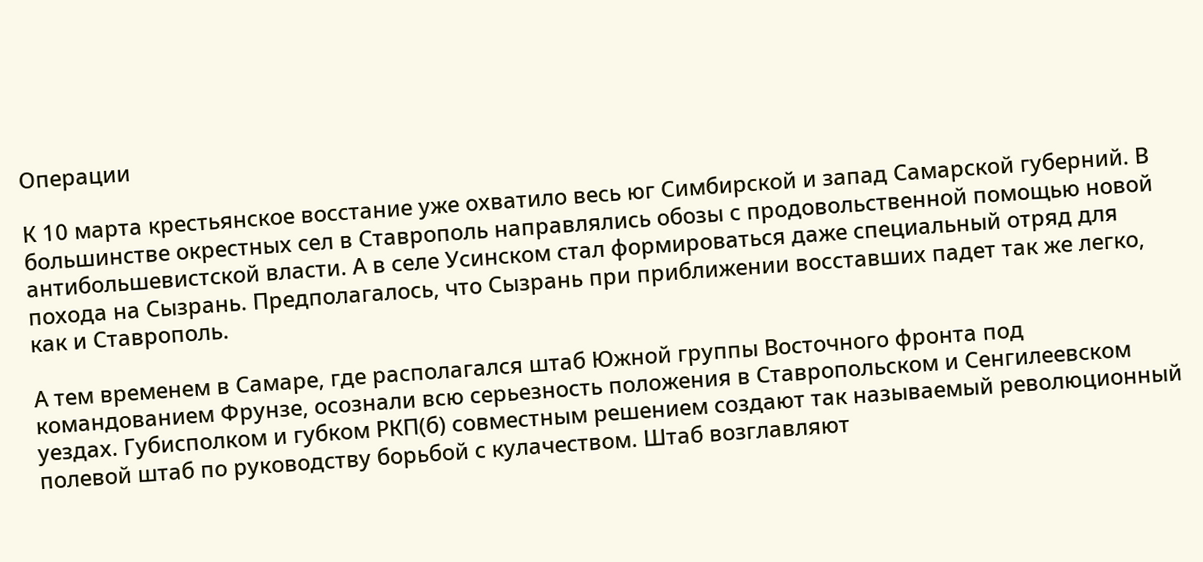Операции

К 10 марта крестьянское восстание уже охватило весь юг Симбирской и запад Самарской губерний. В большинстве окрестных сел в Ставрополь направлялись обозы с продовольственной помощью новой антибольшевистской власти. А в селе Усинском стал формироваться даже специальный отряд для похода на Сызрань. Предполагалось, что Сызрань при приближении восставших падет так же легко, как и Ставрополь.

А тем временем в Самаре, где располагался штаб Южной группы Восточного фронта под командованием Фрунзе, осознали всю серьезность положения в Ставропольском и Сенгилеевском уездах. Губисполком и губком РКП(б) совместным решением создают так называемый революционный полевой штаб по руководству борьбой с кулачеством. Штаб возглавляют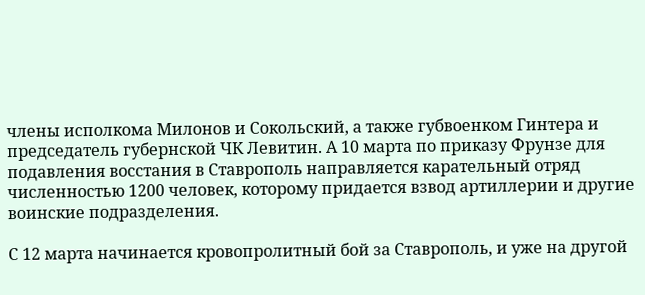члены исполкома Милонов и Сокольский, а также губвоенком Гинтера и председатель губернской ЧК Левитин. А 10 марта по приказу Фрунзе для подавления восстания в Ставрополь направляется карательный отряд численностью 1200 человек, которому придается взвод артиллерии и другие воинские подразделения.

С 12 марта начинается кровопролитный бой за Ставрополь, и уже на другой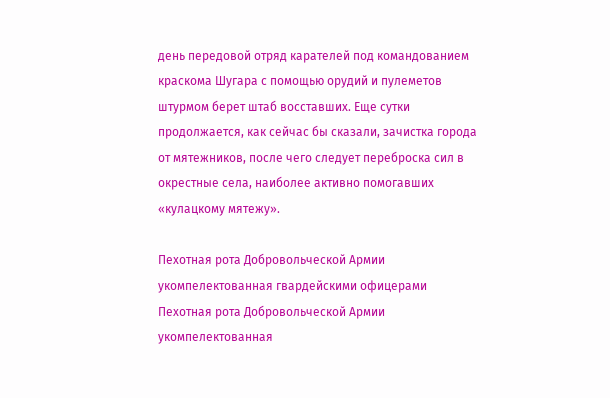день передовой отряд карателей под командованием краскома Шугара с помощью орудий и пулеметов штурмом берет штаб восставших. Еще сутки продолжается, как сейчас бы сказали, зачистка города от мятежников, после чего следует переброска сил в окрестные села, наиболее активно помогавших «кулацкому мятежу».

Пехотная рота Добровольческой Армии укомпелектованная гвардейскими офицерами
Пехотная рота Добровольческой Армии укомпелектованная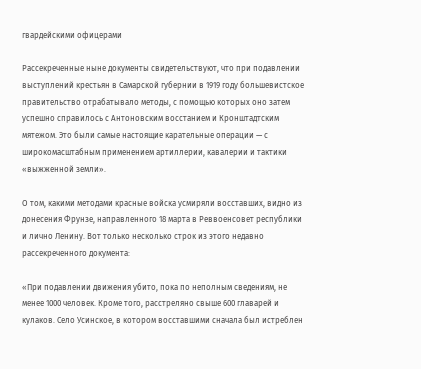гвардейскими офицерами

Рассекреченные ныне документы свидетельствуют, что при подавлении выступлений крестьян в Самарской губернии в 1919 году большевистское правительство отрабатывало методы, с помощью которых оно затем успешно справилось с Антоновским восстанием и Кронштадтским мятежом. Это были самые настоящие карательные операции — с широкомасштабным применением артиллерии, кавалерии и тактики «выжженной земли».

О том, какими методами красные войска усмиряли восставших, видно из донесения Фрунзе, направленного 18 марта в Реввоенсовет республики и лично Ленину. Вот только несколько строк из этого недавно рассекреченного документа:

«При подавлении движения убито, пока по неполным сведениям, не менее 1000 человек. Кроме того, расстреляно свыше 600 главарей и кулаков. Село Усинское, в котором восставшими сначала был истреблен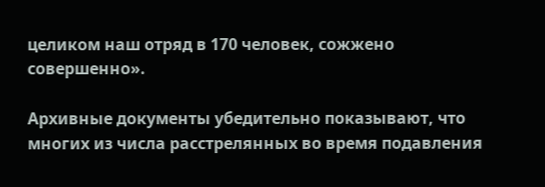целиком наш отряд в 170 человек, сожжено совершенно».

Архивные документы убедительно показывают, что многих из числа расстрелянных во время подавления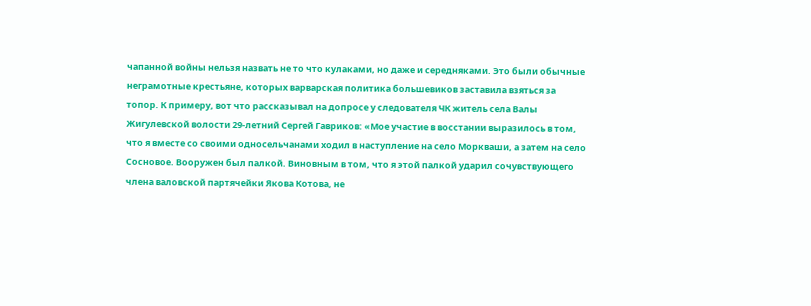чапанной войны нельзя назвать не то что кулаками, но даже и середняками. Это были обычные неграмотные крестьяне, которых варварская политика большевиков заставила взяться за топор. К примеру, вот что рассказывал на допросе у следователя ЧК житель села Валы Жигулевской волости 29-летний Сергей Гавриков: «Мое участие в восстании выразилось в том, что я вместе со своими односельчанами ходил в наступление на село Моркваши, а затем на село Сосновое. Вооружен был палкой. Виновным в том, что я этой палкой ударил сочувствующего члена валовской партячейки Якова Котова, не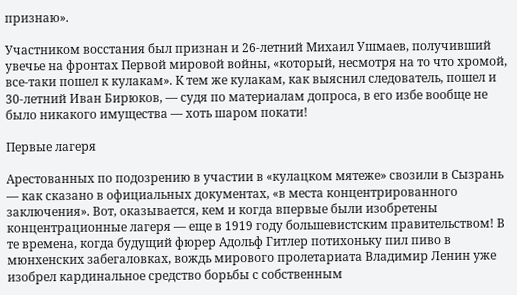признаю».

Участником восстания был признан и 26-летний Михаил Ушмаев, получивший увечье на фронтах Первой мировой войны, «который, несмотря на то что хромой, все-таки пошел к кулакам». К тем же кулакам, как выяснил следователь, пошел и 30-летний Иван Бирюков, — судя по материалам допроса, в его избе вообще не было никакого имущества — хоть шаром покати!

Первые лагеря

Арестованных по подозрению в участии в «кулацком мятеже» свозили в Сызрань — как сказано в официальных документах, «в места концентрированного заключения». Вот, оказывается, кем и когда впервые были изобретены концентрационные лагеря — еще в 1919 году большевистским правительством! В те времена, когда будущий фюрер Адольф Гитлер потихоньку пил пиво в мюнхенских забегаловках, вождь мирового пролетариата Владимир Ленин уже изобрел кардинальное средство борьбы с собственным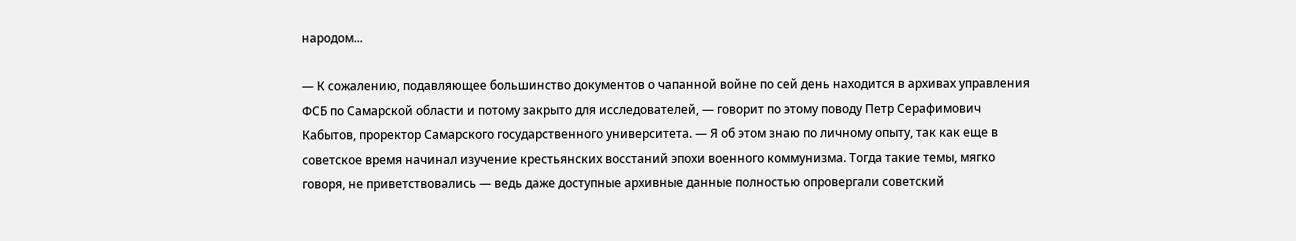народом...

— К сожалению, подавляющее большинство документов о чапанной войне по сей день находится в архивах управления ФСБ по Самарской области и потому закрыто для исследователей, — говорит по этому поводу Петр Серафимович Кабытов, проректор Самарского государственного университета. — Я об этом знаю по личному опыту, так как еще в советское время начинал изучение крестьянских восстаний эпохи военного коммунизма. Тогда такие темы, мягко говоря, не приветствовались — ведь даже доступные архивные данные полностью опровергали советский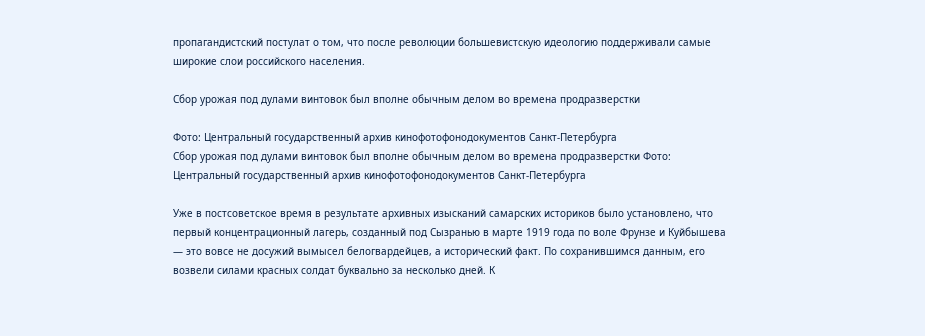пропагандистский постулат о том, что после революции большевистскую идеологию поддерживали самые широкие слои российского населения.

Сбор урожая под дулами винтовок был вполне обычным делом во времена продразверстки

Фото: Центральный государственный архив кинофотофонодокументов Санкт-Петербурга
Сбор урожая под дулами винтовок был вполне обычным делом во времена продразверстки Фото: Центральный государственный архив кинофотофонодокументов Санкт-Петербурга

Уже в постсоветское время в результате архивных изысканий самарских историков было установлено, что первый концентрационный лагерь, созданный под Сызранью в марте 1919 года по воле Фрунзе и Куйбышева — это вовсе не досужий вымысел белогвардейцев, а исторический факт. По сохранившимся данным, его возвели силами красных солдат буквально за несколько дней. К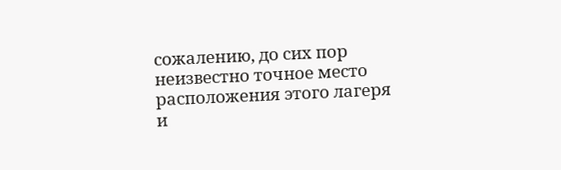сожалению, до сих пор неизвестно точное место расположения этого лагеря и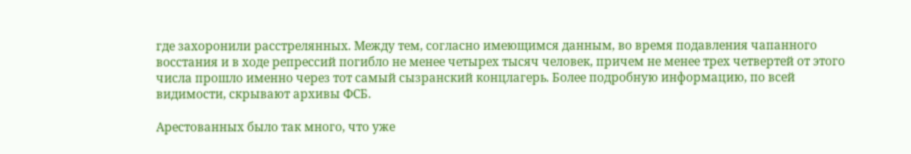где захоронили расстрелянных. Между тем, согласно имеющимся данным, во время подавления чапанного восстания и в ходе репрессий погибло не менее четырех тысяч человек, причем не менее трех четвертей от этого числа прошло именно через тот самый сызранский концлагерь. Более подробную информацию, по всей видимости, скрывают архивы ФСБ.

Арестованных было так много, что уже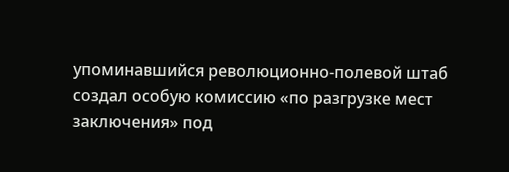упоминавшийся революционно-полевой штаб создал особую комиссию «по разгрузке мест заключения» под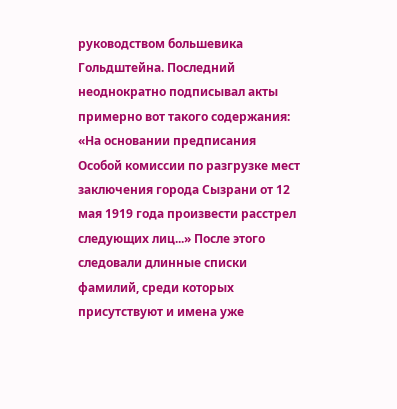руководством большевика Гольдштейна. Последний неоднократно подписывал акты примерно вот такого содержания: «На основании предписания Особой комиссии по разгрузке мест заключения города Сызрани от 12 мая 1919 года произвести расстрел следующих лиц...» После этого следовали длинные списки фамилий, среди которых присутствуют и имена уже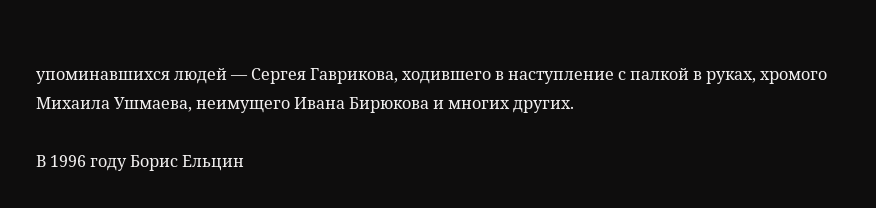упоминавшихся людей — Сергея Гаврикова, ходившего в наступление с палкой в руках, хромого Михаила Ушмаева, неимущего Ивана Бирюкова и многих других.

В 1996 году Борис Ельцин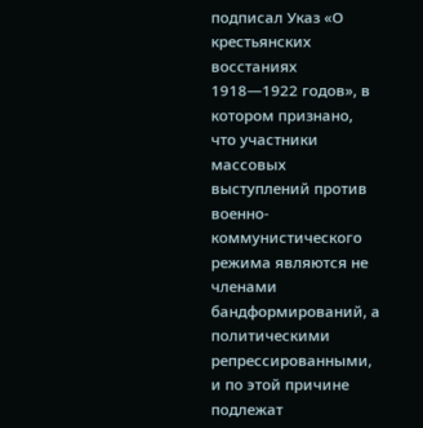подписал Указ «О крестьянских восстаниях 1918—1922 годов», в котором признано, что участники массовых выступлений против военно-коммунистического режима являются не членами бандформирований, а политическими репрессированными, и по этой причине подлежат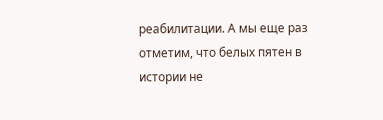реабилитации. А мы еще раз отметим, что белых пятен в истории не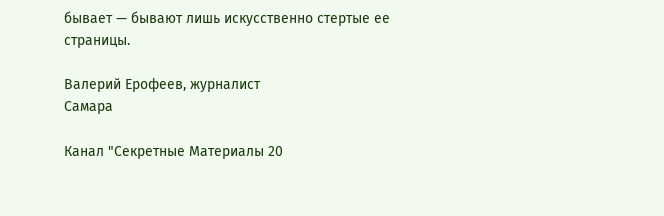бывает — бывают лишь искусственно стертые ее страницы.

Валерий Ерофеев, журналист
Самара

Канал "Секретные Материалы 20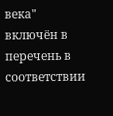века" включён в перечень в соответствии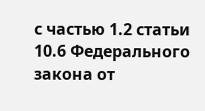с частью 1.2 статьи 10.6 Федерального закона от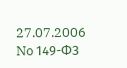27.07.2006 No 149-ФЗ